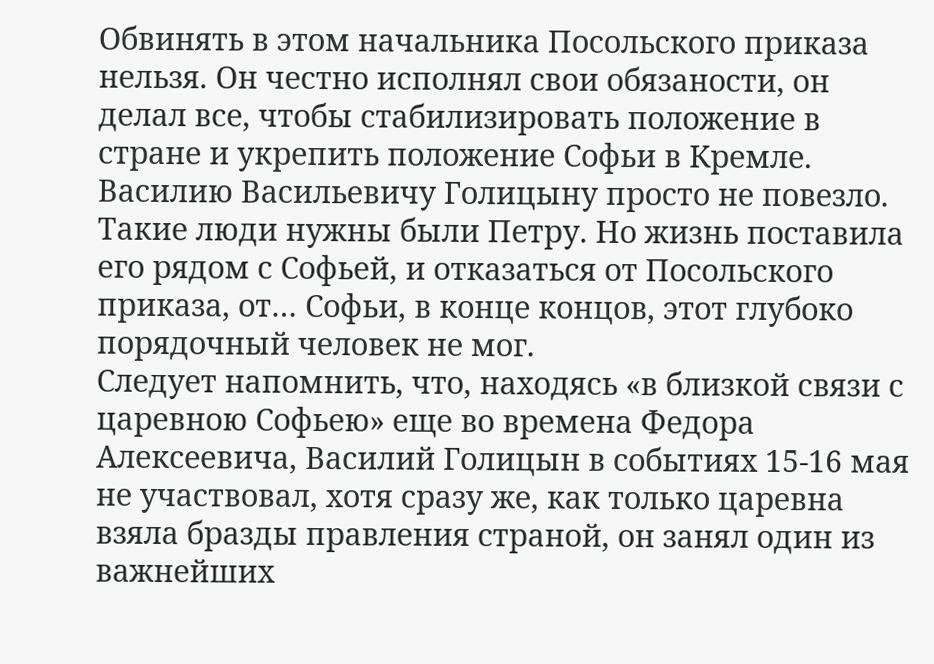Обвинять в этом начальника Посольского приказа нельзя. Он честно исполнял свои обязаности, он делал все, чтобы стабилизировать положение в стране и укрепить положение Софьи в Кремле. Василию Васильевичу Голицыну просто не повезло. Такие люди нужны были Петру. Но жизнь поставила его рядом с Софьей, и отказаться от Посольского приказа, от… Софьи, в конце концов, этот глубоко порядочный человек не мог.
Следует напомнить, что, находясь «в близкой связи с царевною Софьею» еще во времена Федора Алексеевича, Василий Голицын в событиях 15-16 мая не участвовал, хотя сразу же, как только царевна взяла бразды правления страной, он занял один из важнейших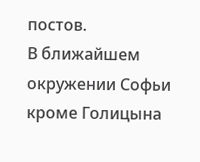постов.
В ближайшем окружении Софьи кроме Голицына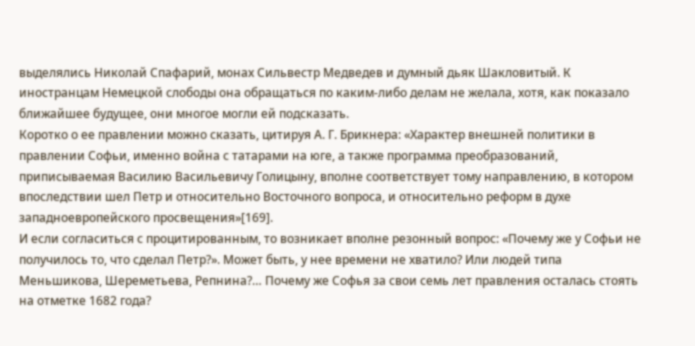выделялись Николай Спафарий, монах Сильвестр Медведев и думный дьяк Шакловитый. К иностранцам Немецкой слободы она обращаться по каким-либо делам не желала, хотя, как показало ближайшее будущее, они многое могли ей подсказать.
Коротко о ее правлении можно сказать, цитируя А. Г. Брикнера: «Характер внешней политики в правлении Софьи, именно война с татарами на юге, а также программа преобразований, приписываемая Василию Васильевичу Голицыну, вполне соответствует тому направлению, в котором впоследствии шел Петр и относительно Восточного вопроса, и относительно реформ в духе западноевропейского просвещения»[169].
И если согласиться с процитированным, то возникает вполне резонный вопрос: «Почему же у Софьи не получилось то, что сделал Петр?». Может быть, у нее времени не хватило? Или людей типа Меньшикова, Шереметьева, Репнина?… Почему же Софья за свои семь лет правления осталась стоять на отметке 1682 года?